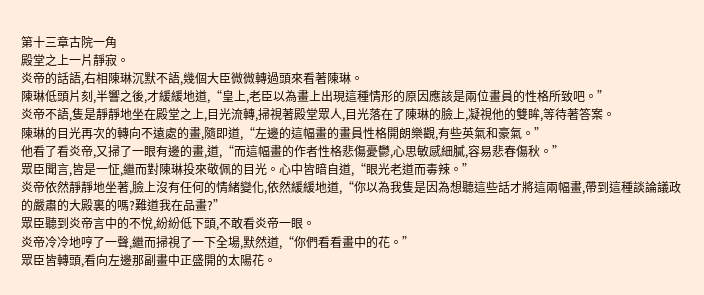第十三章古院一角
殿堂之上一片靜寂。
炎帝的話語,右相陳琳沉默不語,幾個大臣微微轉過頭來看著陳琳。
陳琳低頭片刻,半響之後,才緩緩地道,“皇上,老臣以為畫上出現這種情形的原因應該是兩位畫員的性格所致吧。”
炎帝不語,隻是靜靜地坐在殿堂之上,目光流轉,掃視著殿堂眾人,目光落在了陳琳的臉上,凝視他的雙眸,等待著答案。
陳琳的目光再次的轉向不遠處的畫,隨即道,“左邊的這幅畫的畫員性格開朗樂觀,有些英氣和豪氣。”
他看了看炎帝,又掃了一眼有邊的畫,道,“而這幅畫的作者性格悲傷憂鬱,心思敏感細膩,容易悲春傷秋。”
眾臣聞言,皆是一怔,繼而對陳琳投來敬佩的目光。心中皆暗自道,“眼光老道而毒辣。”
炎帝依然靜靜地坐著,臉上沒有任何的情緒變化,依然緩緩地道,“你以為我隻是因為想聽這些話才將這兩幅畫,帶到這種談論議政的嚴肅的大殿裏的嗎?難道我在品畫?”
眾臣聽到炎帝言中的不悅,紛紛低下頭,不敢看炎帝一眼。
炎帝冷冷地哼了一聲,繼而掃視了一下全場,默然道,“你們看看畫中的花。”
眾臣皆轉頭,看向左邊那副畫中正盛開的太陽花。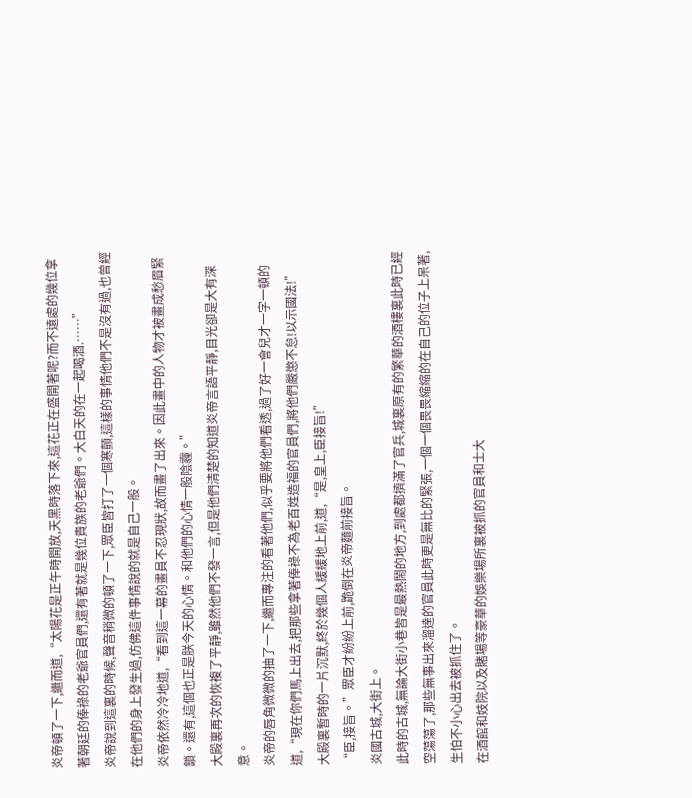炎帝頓了一下,繼而道,“太陽花是正午時開放,天黑時落下來,這花正在盛開著呢?而不遠處的幾位拿著朝廷的俸祿的老爺官員們,還有著就是幾位貴族的老爺們。大白天的在一起喝酒.……”
炎帝說到這裏的時候,聲音稍微的頓了一下,眾臣皆打了一個寒顫,這樣的事情他們不是沒有過,也曾經在他們的身上發生過,仿佛這件事情說的就是自己一般。
炎帝依然冷冷地道,“看到這一幕的畫員不忍現狀,故而畫了出來。因此畫中的人物才被畫成愁眉緊鎖。還有,這個也正是朕今天的心情。和他們的心情一般陰霾。”
大殿裏再次的恢複了平靜,雖然他們不發一言,但是他們清楚的知道炎帝言語平靜,目光卻是大有深意。
炎帝的唇角微微的抽了一下,繼而專注的看著他們,似乎要將他們看透,過了好一會兒才一字一頓的道,“現在你們馬上出去,把那些拿著俸祿不為老百姓造福的官員們,將他們嚴懲不怠!以示國法!”
大殿裏暫時的一片沉默,終於幾個人緩緩地上前,道,“是,皇上,臣接旨!”
“臣,接旨。”眾臣才紛紛上前,跪倒在炎帝麵前接旨。
炎國古城,大街上。
此時的古城,無論大街小巷皆是最熱鬧的地方,到處都擠滿了官兵,城裏原有的繁華的酒樓裏此時已經空蕩蕩了,那些無事出來溜達的官員此時更是無比的緊張,一個一個畏畏縮縮的在自己的位子上呆著,生怕不小心出去被抓住了。
在酒館和妓院以及賭場等豪華的娛樂場所裏被抓的官員和士大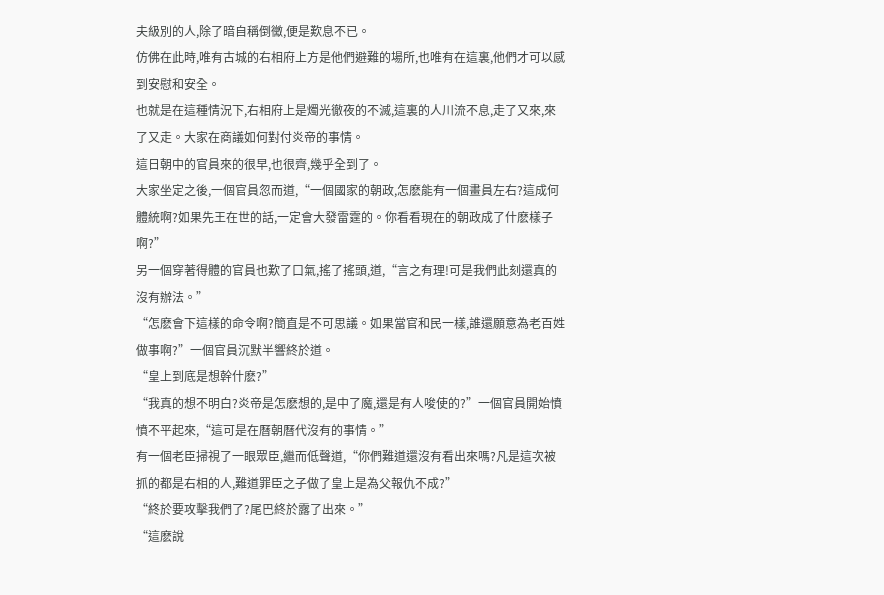夫級別的人,除了暗自稱倒黴,便是歎息不已。
仿佛在此時,唯有古城的右相府上方是他們避難的場所,也唯有在這裏,他們才可以感到安慰和安全。
也就是在這種情況下,右相府上是燭光徹夜的不滅,這裏的人川流不息,走了又來,來了又走。大家在商議如何對付炎帝的事情。
這日朝中的官員來的很早,也很齊,幾乎全到了。
大家坐定之後,一個官員忽而道,“一個國家的朝政,怎麽能有一個畫員左右?這成何體統啊?如果先王在世的話,一定會大發雷霆的。你看看現在的朝政成了什麽樣子啊?”
另一個穿著得體的官員也歎了口氣,搖了搖頭,道,“言之有理!可是我們此刻還真的沒有辦法。”
“怎麽會下這樣的命令啊?簡直是不可思議。如果當官和民一樣,誰還願意為老百姓做事啊?”一個官員沉默半響終於道。
“皇上到底是想幹什麽?”
“我真的想不明白?炎帝是怎麽想的,是中了魔,還是有人唆使的?”一個官員開始憤憤不平起來,“這可是在曆朝曆代沒有的事情。”
有一個老臣掃視了一眼眾臣,繼而低聲道,“你們難道還沒有看出來嗎?凡是這次被抓的都是右相的人,難道罪臣之子做了皇上是為父報仇不成?”
“終於要攻擊我們了?尾巴終於露了出來。”
“這麽說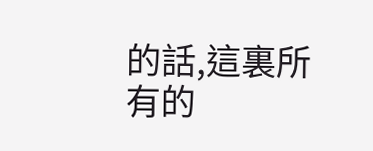的話,這裏所有的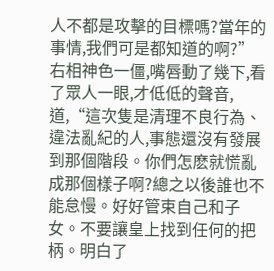人不都是攻擊的目標嗎?當年的事情,我們可是都知道的啊?”
右相神色一僵,嘴唇動了幾下,看了眾人一眼,才低低的聲音,道,“這次隻是清理不良行為、違法亂紀的人,事態還沒有發展到那個階段。你們怎麽就慌亂成那個樣子啊?總之以後誰也不能怠慢。好好管束自己和子女。不要讓皇上找到任何的把柄。明白了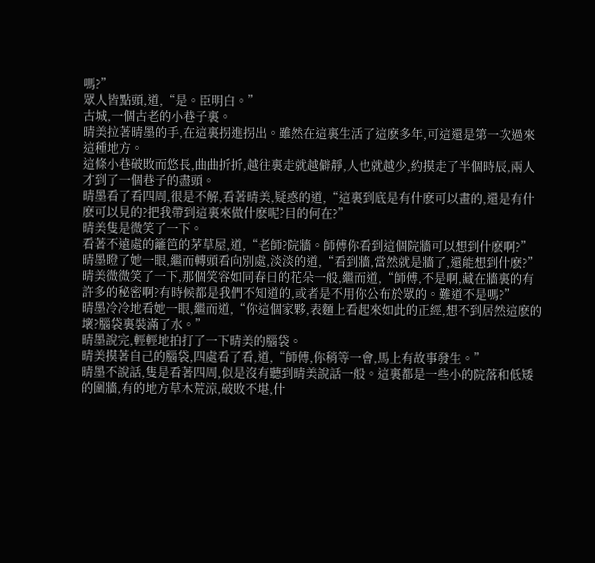嗎?”
眾人皆點頭,道,“是。臣明白。”
古城,一個古老的小巷子裏。
晴美拉著晴墨的手,在這裏拐進拐出。雖然在這裏生活了這麽多年,可這還是第一次過來這種地方。
這條小巷破敗而悠長,曲曲折折,越往裏走就越僻靜,人也就越少,約摸走了半個時辰,兩人才到了一個巷子的盡頭。
晴墨看了看四周,很是不解,看著晴美,疑惑的道,“這裏到底是有什麽可以畫的,還是有什麽可以見的?把我帶到這裏來做什麽呢?目的何在?”
晴美隻是微笑了一下。
看著不遠處的籬笆的茅草屋,道,“老師?院牆。師傅你看到這個院牆可以想到什麽啊?”
晴墨瞪了她一眼,繼而轉頭看向別處,淡淡的道,“看到牆,當然就是牆了,還能想到什麽?”
晴美微微笑了一下,那個笑容如同春日的花朵一般,繼而道,“師傅,不是啊,藏在牆裏的有許多的秘密啊?有時候都是我們不知道的,或者是不用你公布於眾的。難道不是嗎?”
晴墨冷冷地看她一眼,繼而道,“你這個家夥,表麵上看起來如此的正經,想不到居然這麽的壞?腦袋裏裝滿了水。”
晴墨說完,輕輕地拍打了一下晴美的腦袋。
晴美摸著自己的腦袋,四處看了看,道,“師傅,你稍等一會,馬上有故事發生。”
晴墨不說話,隻是看著四周,似是沒有聽到晴美說話一般。這裏都是一些小的院落和低矮的圍牆,有的地方草木荒涼,破敗不堪,什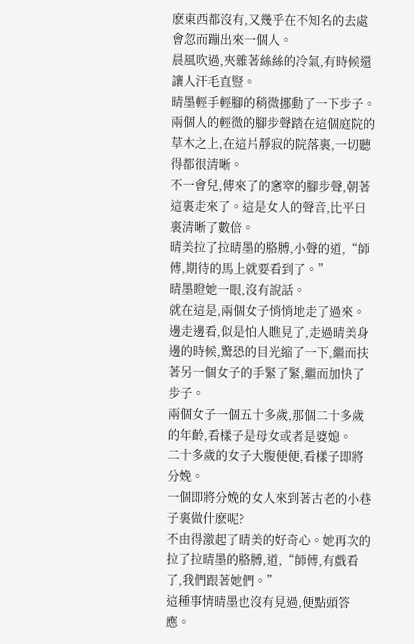麽東西都沒有,又幾乎在不知名的去處會忽而蹦出來一個人。
晨風吹過,夾雜著絲絲的冷氣,有時候還讓人汗毛直豎。
晴墨輕手輕腳的稍微挪動了一下步子。兩個人的輕微的腳步聲踏在這個庭院的草木之上,在這片靜寂的院落裏,一切聽得都很清晰。
不一會兒,傳來了的窸窣的腳步聲,朝著這裏走來了。這是女人的聲音,比平日裏清晰了數倍。
晴美拉了拉晴墨的胳膊,小聲的道,“師傅,期待的馬上就要看到了。”
晴墨瞪她一眼,沒有說話。
就在這是,兩個女子悄悄地走了過來。邊走邊看,似是怕人瞧見了,走過晴美身邊的時候,驚恐的目光縮了一下,繼而扶著另一個女子的手緊了緊,繼而加快了步子。
兩個女子一個五十多歲,那個二十多歲的年齡,看樣子是母女或者是婆媳。
二十多歲的女子大腹便便,看樣子即將分娩。
一個即將分娩的女人來到著古老的小巷子裏做什麽呢?
不由得激起了晴美的好奇心。她再次的拉了拉晴墨的胳膊,道,“師傅,有戲看了,我們跟著她們。”
這種事情晴墨也沒有見過,便點頭答應。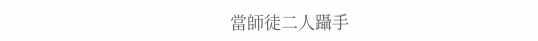當師徒二人躡手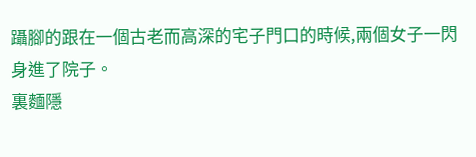躡腳的跟在一個古老而高深的宅子門口的時候,兩個女子一閃身進了院子。
裏麵隱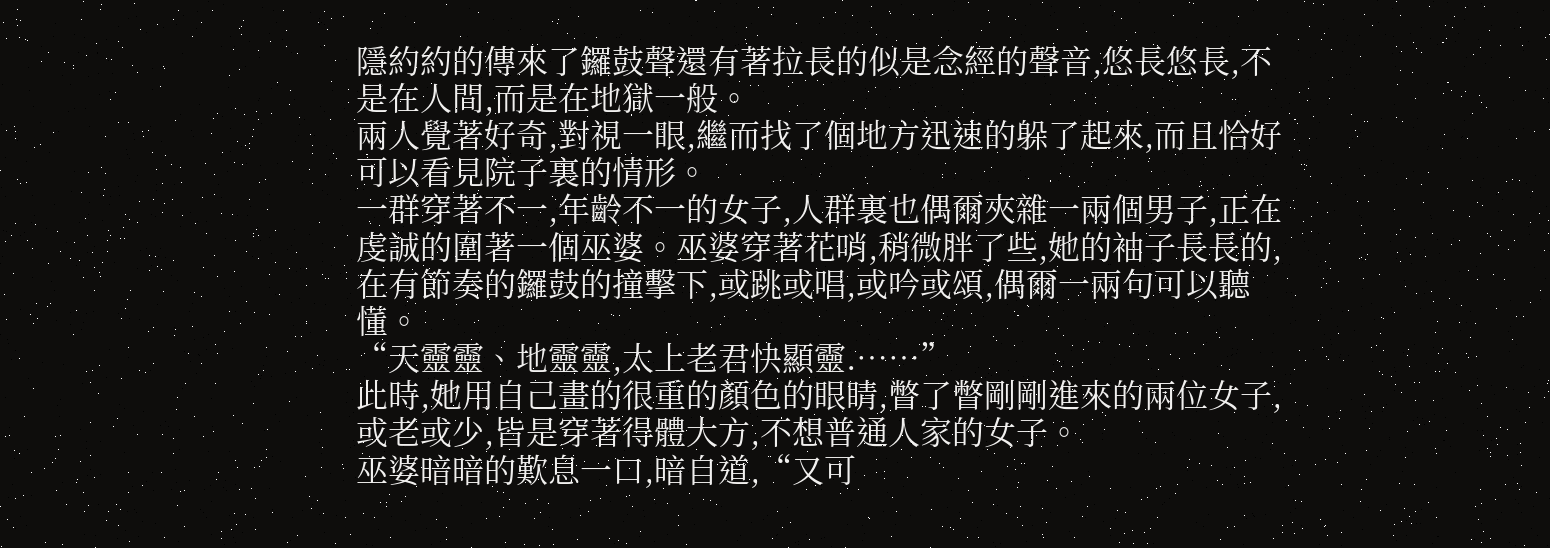隱約約的傳來了鑼鼓聲還有著拉長的似是念經的聲音,悠長悠長,不是在人間,而是在地獄一般。
兩人覺著好奇,對視一眼,繼而找了個地方迅速的躲了起來,而且恰好可以看見院子裏的情形。
一群穿著不一,年齡不一的女子,人群裏也偶爾夾雜一兩個男子,正在虔誠的圍著一個巫婆。巫婆穿著花哨,稍微胖了些,她的袖子長長的,在有節奏的鑼鼓的撞擊下,或跳或唱,或吟或頌,偶爾一兩句可以聽懂。
“天靈靈、地靈靈,太上老君快顯靈.……”
此時,她用自己畫的很重的顏色的眼睛,瞥了瞥剛剛進來的兩位女子,或老或少,皆是穿著得體大方,不想普通人家的女子。
巫婆暗暗的歎息一口,暗自道,“又可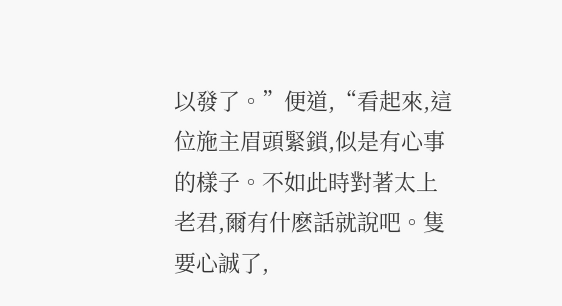以發了。”便道,“看起來,這位施主眉頭緊鎖,似是有心事的樣子。不如此時對著太上老君,爾有什麽話就說吧。隻要心誠了,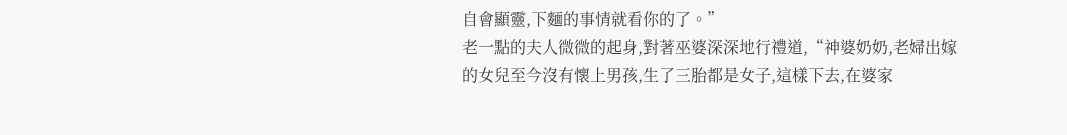自會顯靈,下麵的事情就看你的了。”
老一點的夫人微微的起身,對著巫婆深深地行禮道,“神婆奶奶,老婦出嫁的女兒至今沒有懷上男孩,生了三胎都是女子,這樣下去,在婆家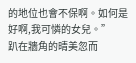的地位也會不保啊。如何是好啊,我可憐的女兒。”
趴在牆角的晴美忽而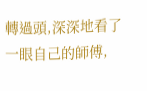轉過頭,深深地看了一眼自己的師傅,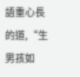語重心長的道,“生男孩如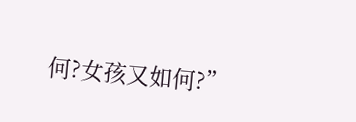何?女孩又如何?”